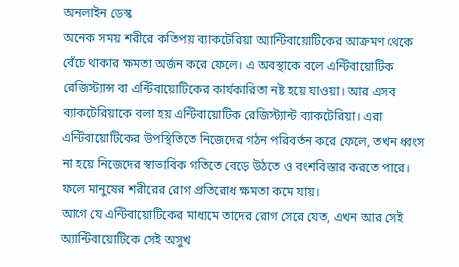অনলাইন ডেস্ক
অনেক সময় শরীরে কতিপয় ব্যাকটেরিয়া অ্যান্টিবায়োটিকের আক্রমণ থেকে বেঁচে থাকার ক্ষমতা অর্জন করে ফেলে। এ অবস্থাকে বলে এন্টিবায়োটিক রেজিস্ট্যান্স বা এন্টিবায়োটিকের কার্যকারিতা নষ্ট হয়ে যাওয়া। আর এসব ব্যাকটেরিয়াকে বলা হয় এন্টিবায়োটিক রেজিস্ট্যান্ট ব্যাকটেরিয়া। এরা এন্টিবায়োটিকের উপস্থিতিতে নিজেদের গঠন পরিবর্তন করে ফেলে, তখন ধ্বংস না হয়ে নিজেদের স্বাভাবিক গতিতে বেড়ে উঠতে ও বংশবিস্তার করতে পারে। ফলে মানুষের শরীরের রোগ প্রতিরোধ ক্ষমতা কমে যায়।
আগে যে এন্টিবায়োটিকের মাধ্যমে তাদের রোগ সেরে যেত, এখন আর সেই অ্যান্টিবায়োটিকে সেই অসুখ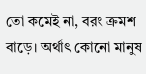তো কমেই না, বরং ক্রমশ বাড়ে। অর্থাৎ কোনো মানুষ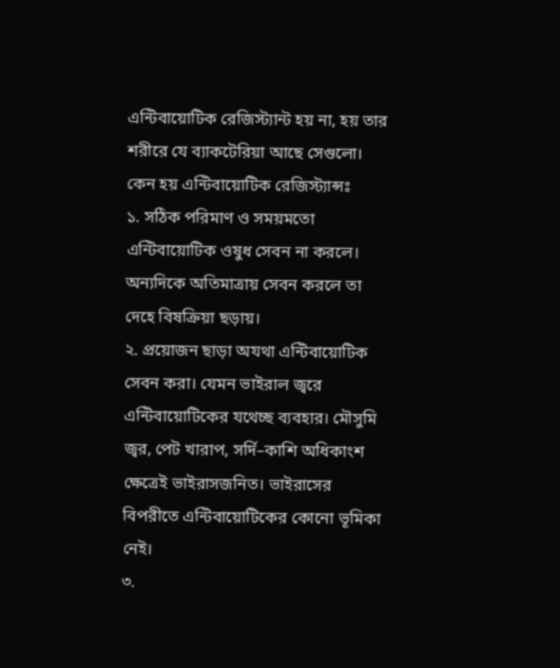এন্টিবায়োটিক রেজিস্ট্যান্ট হয় না, হয় তার শরীরে যে ব্যাকটেরিয়া আছে সেগুলো।
কেন হয় এন্টিবায়োটিক রেজিস্ট্যান্সঃ
১. সঠিক পরিমাণ ও সময়মতো এন্টিবায়োটিক ওষুধ সেবন না করলে। অন্যদিকে অতিমাত্রায় সেবন করলে তা দেহে বিষক্রিয়া ছড়ায়।
২. প্রয়োজন ছাড়া অযথা এন্টিবায়োটিক সেবন করা। যেমন ভাইরাল জ্বরে এন্টিবায়োটিকের যথেচ্ছ ব্যবহার। মৌসুমি জ্বর, পেট খারাপ, সর্দি–কাশি অধিকাংশ ক্ষেত্রেই ভাইরাসজনিত। ভাইরাসের বিপরীতে এন্টিবায়োটিকের কোনো ভূমিকা নেই।
৩.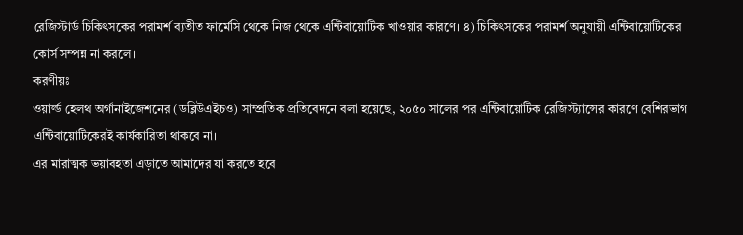রেজিস্টার্ড চিকিৎসকের পরামর্শ ব্যতীত ফার্মেসি থেকে নিজ থেকে এন্টিবায়োটিক খাওয়ার কারণে। ৪) চিকিৎসকের পরামর্শ অনুযায়ী এন্টিবায়োটিকের কোর্স সম্পন্ন না করলে।
করণীয়ঃ
ওয়ার্ল্ড হেলথ অর্গানাইজেশনের (ডব্লিউএইচও) সাম্প্রতিক প্রতিবেদনে বলা হয়েছে, ২০৫০ সালের পর এন্টিবায়োটিক রেজিস্ট্যান্সের কারণে বেশিরভাগ এন্টিবায়োটিকেরই কার্যকারিতা থাকবে না।
এর মারাত্মক ভয়াবহতা এড়াতে আমাদের যা করতে হবে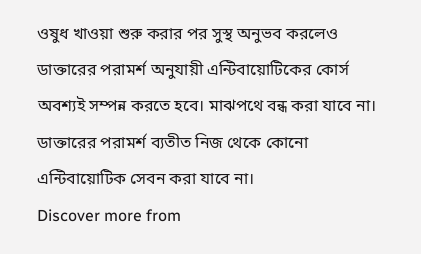ওষুধ খাওয়া শুরু করার পর সুস্থ অনুভব করলেও ডাক্তারের পরামর্শ অনুযায়ী এন্টিবায়োটিকের কোর্স অবশ্যই সম্পন্ন করতে হবে। মাঝপথে বন্ধ করা যাবে না। ডাক্তারের পরামর্শ ব্যতীত নিজ থেকে কোনো এন্টিবায়োটিক সেবন করা যাবে না।
Discover more from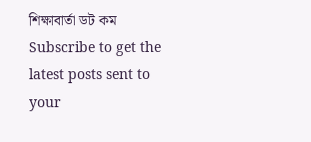শিক্ষাবার্তা ডট কম
Subscribe to get the latest posts sent to your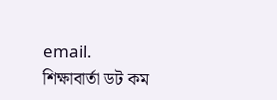email.
শিক্ষাবার্তা ডট কম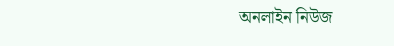অনলাইন নিউজ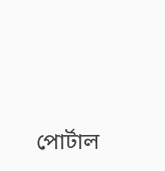পোর্টাল